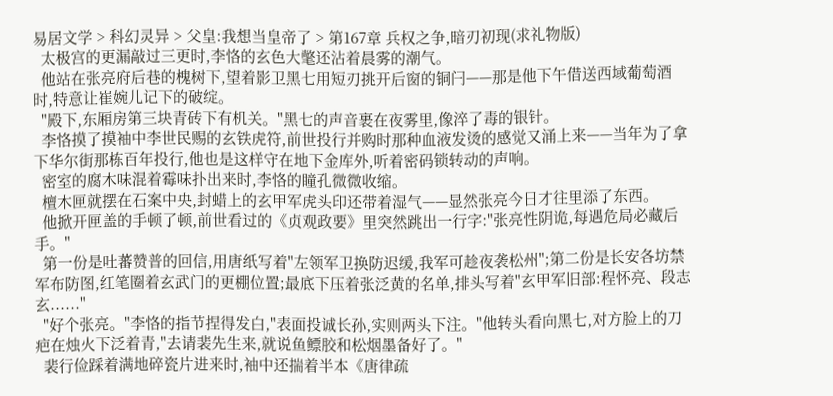易居文学 > 科幻灵异 > 父皇:我想当皇帝了 > 第167章 兵权之争,暗刃初现(求礼物版)
  太极宫的更漏敲过三更时,李恪的玄色大氅还沾着晨雾的潮气。
  他站在张亮府后巷的槐树下,望着影卫黑七用短刃挑开后窗的铜闩——那是他下午借送西域葡萄酒时,特意让崔婉儿记下的破绽。
  "殿下,东厢房第三块青砖下有机关。"黑七的声音裹在夜雾里,像淬了毒的银针。
  李恪摸了摸袖中李世民赐的玄铁虎符,前世投行并购时那种血液发烫的感觉又涌上来——当年为了拿下华尔街那栋百年投行,他也是这样守在地下金库外,听着密码锁转动的声响。
  密室的腐木味混着霉味扑出来时,李恪的瞳孔微微收缩。
  檀木匣就摆在石案中央,封蜡上的玄甲军虎头印还带着湿气——显然张亮今日才往里添了东西。
  他掀开匣盖的手顿了顿,前世看过的《贞观政要》里突然跳出一行字:"张亮性阴诡,每遇危局必藏后手。"
  第一份是吐蕃赞普的回信,用唐纸写着"左领军卫换防迟缓,我军可趁夜袭松州";第二份是长安各坊禁军布防图,红笔圈着玄武门的更棚位置;最底下压着张泛黄的名单,排头写着"玄甲军旧部:程怀亮、段志玄......"
  "好个张亮。"李恪的指节捏得发白,"表面投诚长孙,实则两头下注。"他转头看向黑七,对方脸上的刀疤在烛火下泛着青,"去请裴先生来,就说鱼鳔胶和松烟墨备好了。"
  裴行俭踩着满地碎瓷片进来时,袖中还揣着半本《唐律疏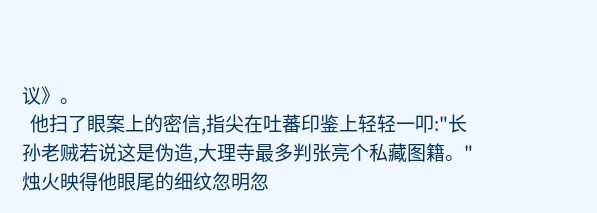议》。
  他扫了眼案上的密信,指尖在吐蕃印鉴上轻轻一叩:"长孙老贼若说这是伪造,大理寺最多判张亮个私藏图籍。"烛火映得他眼尾的细纹忽明忽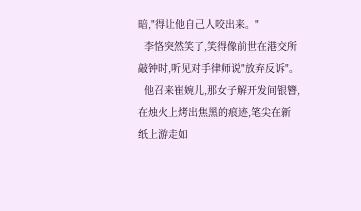暗,"得让他自己人咬出来。"
  李恪突然笑了,笑得像前世在港交所敲钟时,听见对手律师说"放弃反诉"。
  他召来崔婉儿,那女子解开发间银簪,在烛火上烤出焦黑的痕迹,笔尖在新纸上游走如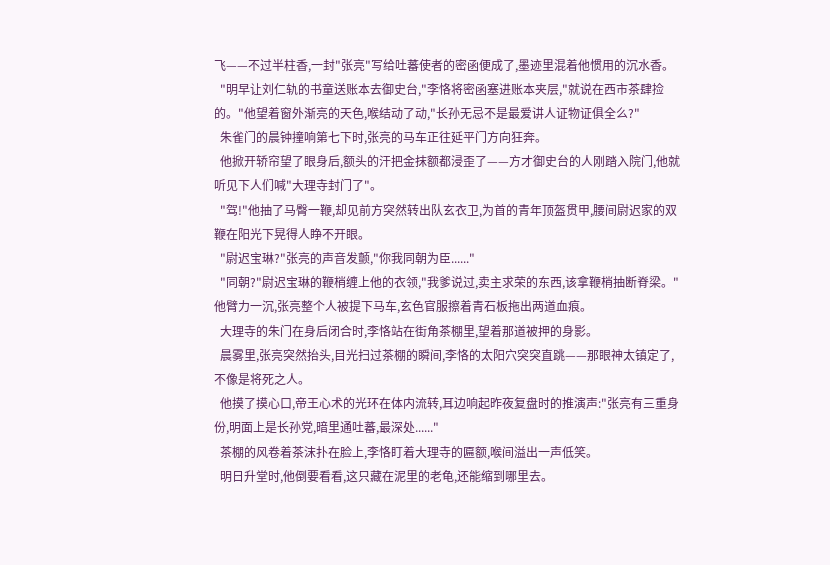飞——不过半柱香,一封"张亮"写给吐蕃使者的密函便成了,墨迹里混着他惯用的沉水香。
  "明早让刘仁轨的书童送账本去御史台,"李恪将密函塞进账本夹层,"就说在西市茶肆捡的。"他望着窗外渐亮的天色,喉结动了动,"长孙无忌不是最爱讲人证物证俱全么?"
  朱雀门的晨钟撞响第七下时,张亮的马车正往延平门方向狂奔。
  他掀开轿帘望了眼身后,额头的汗把金抹额都浸歪了——方才御史台的人刚踏入院门,他就听见下人们喊"大理寺封门了"。
  "驾!"他抽了马臀一鞭,却见前方突然转出队玄衣卫,为首的青年顶盔贯甲,腰间尉迟家的双鞭在阳光下晃得人睁不开眼。
  "尉迟宝琳?"张亮的声音发颤,"你我同朝为臣......"
  "同朝?"尉迟宝琳的鞭梢缠上他的衣领,"我爹说过,卖主求荣的东西,该拿鞭梢抽断脊梁。"他臂力一沉,张亮整个人被提下马车,玄色官服擦着青石板拖出两道血痕。
  大理寺的朱门在身后闭合时,李恪站在街角茶棚里,望着那道被押的身影。
  晨雾里,张亮突然抬头,目光扫过茶棚的瞬间,李恪的太阳穴突突直跳——那眼神太镇定了,不像是将死之人。
  他摸了摸心口,帝王心术的光环在体内流转,耳边响起昨夜复盘时的推演声:"张亮有三重身份,明面上是长孙党,暗里通吐蕃,最深处......"
  茶棚的风卷着茶沫扑在脸上,李恪盯着大理寺的匾额,喉间溢出一声低笑。
  明日升堂时,他倒要看看,这只藏在泥里的老龟,还能缩到哪里去。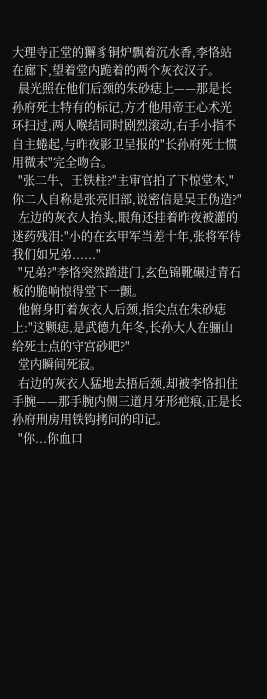大理寺正堂的獬豸铜炉飘着沉水香,李恪站在廊下,望着堂内跪着的两个灰衣汉子。
  晨光照在他们后颈的朱砂痣上——那是长孙府死士特有的标记,方才他用帝王心术光环扫过,两人喉结同时剧烈滚动,右手小指不自主蜷起,与昨夜影卫呈报的"长孙府死士惯用微末"完全吻合。
  "张二牛、王铁柱?"主审官拍了下惊堂木,"你二人自称是张亮旧部,说密信是吴王伪造?"
  左边的灰衣人抬头,眼角还挂着昨夜被灌的迷药残泪:"小的在玄甲军当差十年,张将军待我们如兄弟......"
  "兄弟?"李恪突然踏进门,玄色锦靴碾过青石板的脆响惊得堂下一颤。
  他俯身盯着灰衣人后颈,指尖点在朱砂痣上:"这颗痣,是武德九年冬,长孙大人在骊山给死士点的守宫砂吧?"
  堂内瞬间死寂。
  右边的灰衣人猛地去捂后颈,却被李恪扣住手腕——那手腕内侧三道月牙形疤痕,正是长孙府刑房用铁钩拷问的印记。
  "你...你血口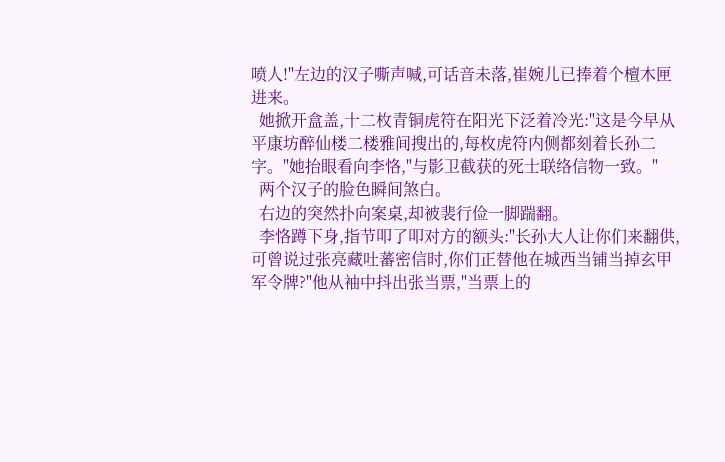喷人!"左边的汉子嘶声喊,可话音未落,崔婉儿已捧着个檀木匣进来。
  她掀开盒盖,十二枚青铜虎符在阳光下泛着冷光:"这是今早从平康坊醉仙楼二楼雅间搜出的,每枚虎符内侧都刻着长孙二字。"她抬眼看向李恪,"与影卫截获的死士联络信物一致。"
  两个汉子的脸色瞬间煞白。
  右边的突然扑向案桌,却被裴行俭一脚踹翻。
  李恪蹲下身,指节叩了叩对方的额头:"长孙大人让你们来翻供,可曾说过张亮藏吐蕃密信时,你们正替他在城西当铺当掉玄甲军令牌?"他从袖中抖出张当票,"当票上的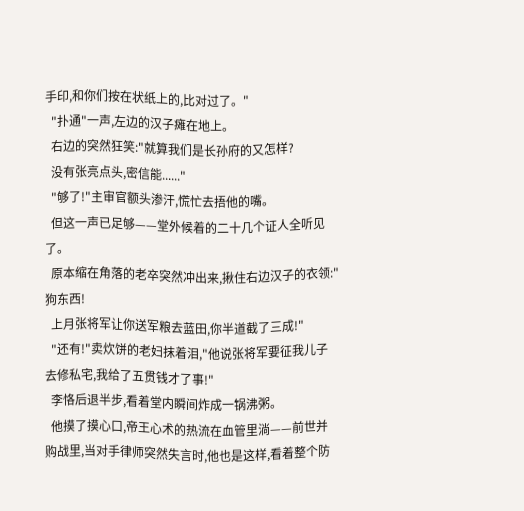手印,和你们按在状纸上的,比对过了。"
  "扑通"一声,左边的汉子瘫在地上。
  右边的突然狂笑:"就算我们是长孙府的又怎样?
  没有张亮点头,密信能......"
  "够了!"主审官额头渗汗,慌忙去捂他的嘴。
  但这一声已足够——堂外候着的二十几个证人全听见了。
  原本缩在角落的老卒突然冲出来,揪住右边汉子的衣领:"狗东西!
  上月张将军让你送军粮去蓝田,你半道截了三成!"
  "还有!"卖炊饼的老妇抹着泪,"他说张将军要征我儿子去修私宅,我给了五贯钱才了事!"
  李恪后退半步,看着堂内瞬间炸成一锅沸粥。
  他摸了摸心口,帝王心术的热流在血管里淌——前世并购战里,当对手律师突然失言时,他也是这样,看着整个防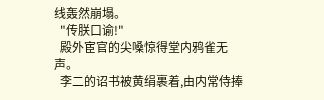线轰然崩塌。
  "传朕口谕!"
  殿外宦官的尖嗓惊得堂内鸦雀无声。
  李二的诏书被黄绢裹着,由内常侍捧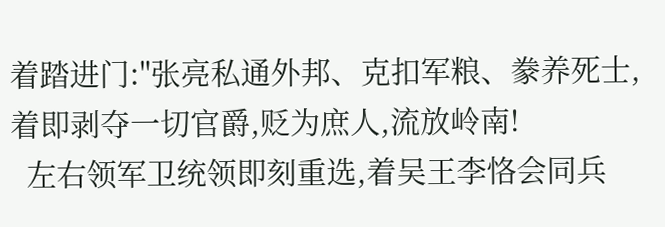着踏进门:"张亮私通外邦、克扣军粮、豢养死士,着即剥夺一切官爵,贬为庶人,流放岭南!
  左右领军卫统领即刻重选,着吴王李恪会同兵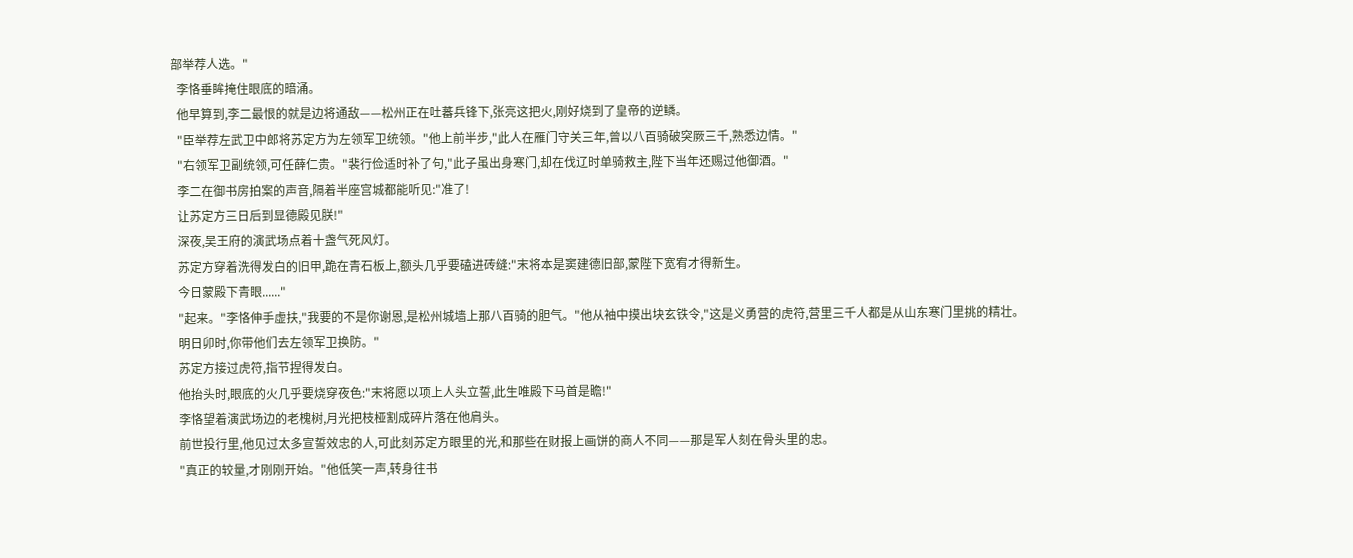部举荐人选。"
  李恪垂眸掩住眼底的暗涌。
  他早算到,李二最恨的就是边将通敌——松州正在吐蕃兵锋下,张亮这把火,刚好烧到了皇帝的逆鳞。
  "臣举荐左武卫中郎将苏定方为左领军卫统领。"他上前半步,"此人在雁门守关三年,曾以八百骑破突厥三千,熟悉边情。"
  "右领军卫副统领,可任薛仁贵。"裴行俭适时补了句,"此子虽出身寒门,却在伐辽时单骑救主,陛下当年还赐过他御酒。"
  李二在御书房拍案的声音,隔着半座宫城都能听见:"准了!
  让苏定方三日后到显德殿见朕!"
  深夜,吴王府的演武场点着十盏气死风灯。
  苏定方穿着洗得发白的旧甲,跪在青石板上,额头几乎要磕进砖缝:"末将本是窦建德旧部,蒙陛下宽宥才得新生。
  今日蒙殿下青眼......"
  "起来。"李恪伸手虚扶,"我要的不是你谢恩,是松州城墙上那八百骑的胆气。"他从袖中摸出块玄铁令,"这是义勇营的虎符,营里三千人都是从山东寒门里挑的精壮。
  明日卯时,你带他们去左领军卫换防。"
  苏定方接过虎符,指节捏得发白。
  他抬头时,眼底的火几乎要烧穿夜色:"末将愿以项上人头立誓,此生唯殿下马首是瞻!"
  李恪望着演武场边的老槐树,月光把枝桠割成碎片落在他肩头。
  前世投行里,他见过太多宣誓效忠的人,可此刻苏定方眼里的光,和那些在财报上画饼的商人不同——那是军人刻在骨头里的忠。
  "真正的较量,才刚刚开始。"他低笑一声,转身往书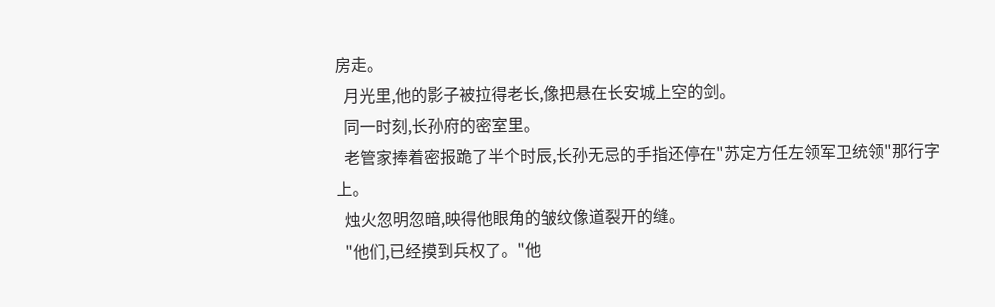房走。
  月光里,他的影子被拉得老长,像把悬在长安城上空的剑。
  同一时刻,长孙府的密室里。
  老管家捧着密报跪了半个时辰,长孙无忌的手指还停在"苏定方任左领军卫统领"那行字上。
  烛火忽明忽暗,映得他眼角的皱纹像道裂开的缝。
  "他们,已经摸到兵权了。"他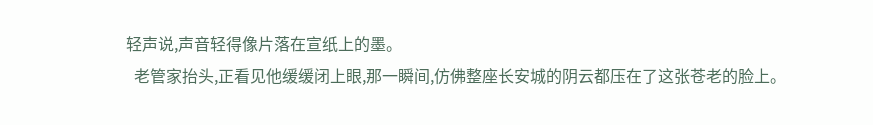轻声说,声音轻得像片落在宣纸上的墨。
  老管家抬头,正看见他缓缓闭上眼,那一瞬间,仿佛整座长安城的阴云都压在了这张苍老的脸上。